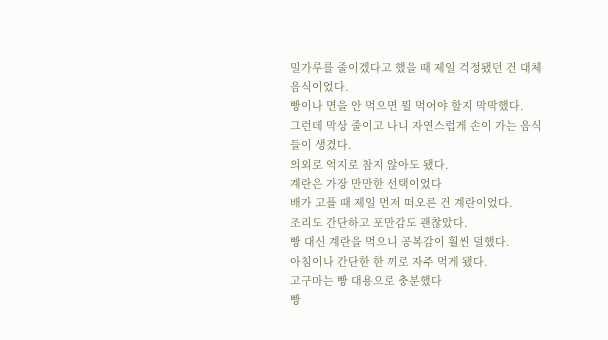밀가루를 줄이겠다고 했을 때 제일 걱정됐던 건 대체 음식이었다.
빵이나 면을 안 먹으면 뭘 먹어야 할지 막막했다.
그런데 막상 줄이고 나니 자연스럽게 손이 가는 음식들이 생겼다.
의외로 억지로 참지 않아도 됐다.
계란은 가장 만만한 선택이었다
배가 고플 때 제일 먼저 떠오른 건 계란이었다.
조리도 간단하고 포만감도 괜찮았다.
빵 대신 계란을 먹으니 공복감이 훨씬 덜했다.
아침이나 간단한 한 끼로 자주 먹게 됐다.
고구마는 빵 대용으로 충분했다
빵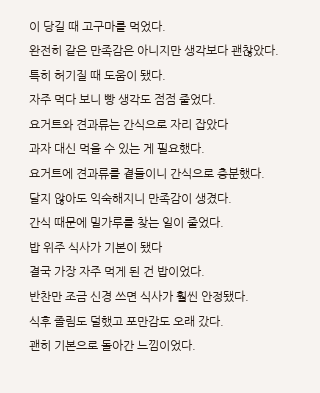이 당길 때 고구마를 먹었다.
완전히 같은 만족감은 아니지만 생각보다 괜찮았다.
특히 허기질 때 도움이 됐다.
자주 먹다 보니 빵 생각도 점점 줄었다.
요거트와 견과류는 간식으로 자리 잡았다
과자 대신 먹을 수 있는 게 필요했다.
요거트에 견과류를 곁들이니 간식으로 충분했다.
달지 않아도 익숙해지니 만족감이 생겼다.
간식 때문에 밀가루를 찾는 일이 줄었다.
밥 위주 식사가 기본이 됐다
결국 가장 자주 먹게 된 건 밥이었다.
반찬만 조금 신경 쓰면 식사가 훨씬 안정됐다.
식후 졸림도 덜했고 포만감도 오래 갔다.
괜히 기본으로 돌아간 느낌이었다.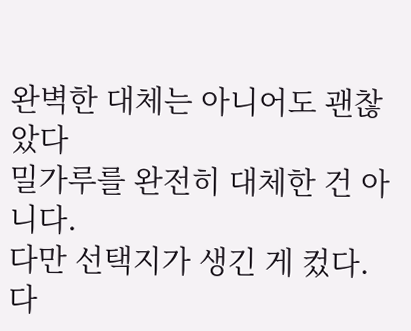완벽한 대체는 아니어도 괜찮았다
밀가루를 완전히 대체한 건 아니다.
다만 선택지가 생긴 게 컸다.
다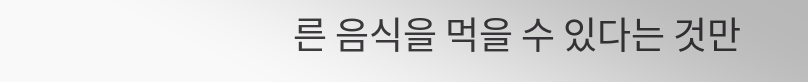른 음식을 먹을 수 있다는 것만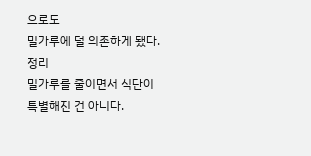으로도
밀가루에 덜 의존하게 됐다.
정리
밀가루를 줄이면서 식단이 특별해진 건 아니다.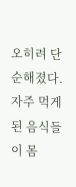오히려 단순해졌다.
자주 먹게 된 음식들이 몸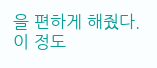을 편하게 해줬다.
이 정도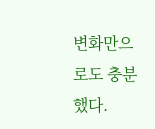변화만으로도 충분했다.